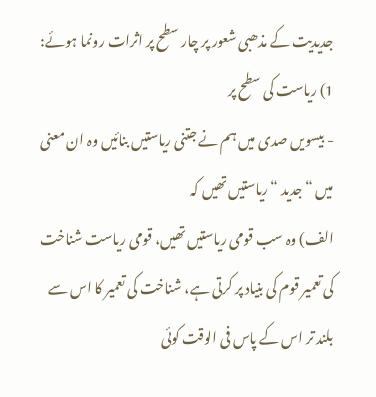جدیدیت کے مذھبی شعور پر چار سطح پر اثرات رونما ہوئے:
1) ریاست کی سطح پر
- بیسویں صدی میں ہم نے جتنی ریاستیں بنائیں وہ ان معنی میں “جدید “ریاستیں تھیں کہ
الف) وہ سب قومی ریاستیں تھیں، قومی ریاست شناخت کی تعمیر قوم کی بنیاد پر کرتی ہے، شناخت کی تعمیر کا اس سے بلند تر اس کے پاس فی الوقت کوئی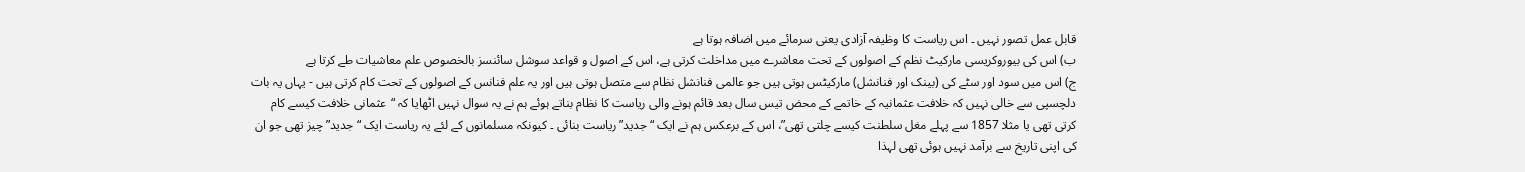قابل عمل تصور نہیں ۔ اس ریاست کا وظیفہ آزادی یعنی سرمائے میں اضافہ ہوتا ہے
ب) اس کی بیوروکریسی مارکیٹ نظم کے اصولوں کے تحت معاشرے میں مداخلت کرتی ہے، اس کے اصول و قواعد سوشل سائنسز بالخصوص علم معاشیات طے کرتا ہے
ج) اس میں سود اور سٹے کی (بینک اور فنانشل) مارکیٹس ہوتی ہیں جو عالمی فنانشل نظام سے متصل ہوتی ہیں اور یہ علم فنانس کے اصولوں کے تحت کام کرتی ہیں - یہاں یہ بات دلچسپی سے خالی نہیں کہ خلافت عثمانیہ کے خاتمے کے محض تیس سال بعد قائم ہونے والی ریاست کا نظام بناتے ہوئے ہم نے یہ سوال نہیں اٹھایا کہ “عثمانی خلافت کیسے کام کرتی تھی یا مثلا 1857 سے پہلے مغل سلطنت کیسے چلتی تھی”، اس کے برعکس ہم نے ایک “جدید” ریاست بنائی ۔ کیونکہ مسلمانوں کے لئے یہ ریاست ایک “جدید” چیز تھی جو ان کی اپنی تاریخ سے برآمد نہیں ہوئی تھی لہذا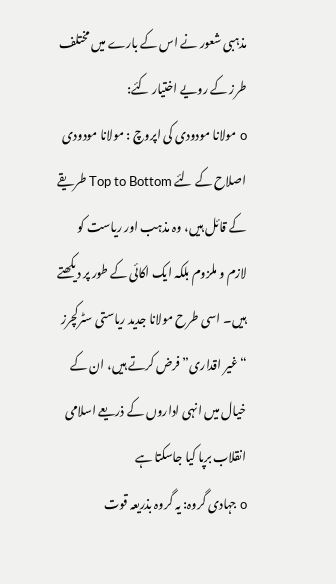مذہبی شعور نے اس کے بارے میں مختلف طرز کے رویے اختیار کئے:
o مولانا مودودی کی اپروچ : مولانا مودودی اصلاح کے لئے Top to Bottom طریقے کے قائل ہیں، وہ مذہب اور ریاست کو لازم و ملزوم بلکہ ایک اکائی کے طور پر دیکھتے ہیں۔ اسی طرح مولانا جدید ریاستی سٹرکچرز “غیر اقداری” فرض کرتے ہیں، ان کے خیال میں انہی اداروں کے ذریعے اسلامی انقلاب برپا کیا جاسکتا ہے
o جہادی گروہ: یہ گروہ بذریعہ قوت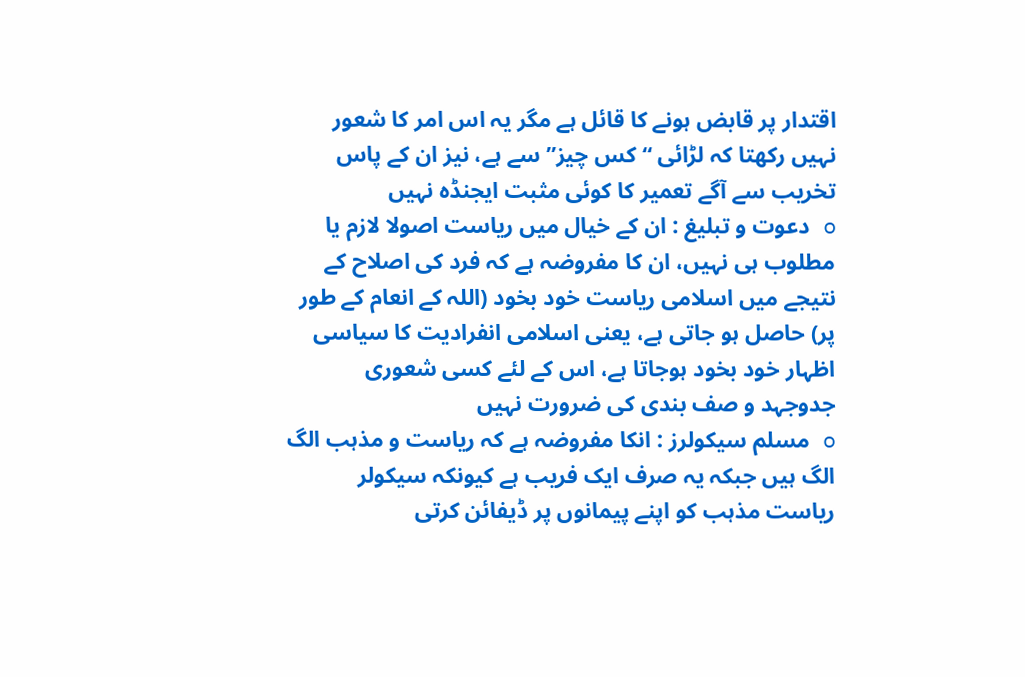اقتدار پر قابض ہونے کا قائل ہے مگر یہ اس امر کا شعور نہیں رکھتا کہ لڑائی “کس چیز” سے ہے، نیز ان کے پاس تخریب سے آگے تعمیر کا کوئی مثبت ایجنڈہ نہیں
o دعوت و تبلیغ : ان کے خیال میں ریاست اصولا لازم یا مطلوب ہی نہیں، ان کا مفروضہ ہے کہ فرد کی اصلاح کے نتیجے میں اسلامی ریاست خود بخود (اللہ کے انعام کے طور پر) حاصل ہو جاتی ہے، یعنی اسلامی انفرادیت کا سیاسی اظہار خود بخود ہوجاتا ہے، اس کے لئے کسی شعوری جدوجہد و صف بندی کی ضرورت نہیں
o مسلم سیکولرز : انکا مفروضہ ہے کہ ریاست و مذہب الگ الگ ہیں جبکہ یہ صرف ایک فریب ہے کیونکہ سیکولر ریاست مذہب کو اپنے پیمانوں پر ڈیفائن کرتی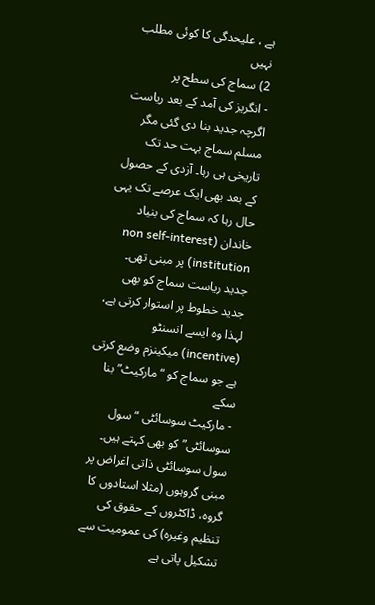ہے ، علیحدگی کا کوئی مطلب نہیں
2) سماج کی سطح پر
- انگریز کی آمد کے بعد ریاست اگرچہ جدید بنا دی گئی مگر مسلم سماج بہت حد تک تاریخی ہی رہا۔ آزدی کے حصول کے بعد بھی ایک عرصے تک یہی حال رہا کہ سماج کی بنیاد خاندان (non self-interest institution) پر مبنی تھی۔ جدید ریاست سماج کو بھی جدید خطوط پر استوار کرتی ہے، لہذا وہ ایسے انسنٹو (incentive) میکینزم وضع کرتی ہے جو سماج کو “مارکیٹ” بنا سکے
- مارکیٹ سوسائٹی “سول سوسائٹی” کو بھی کہتے ہیں۔ سول سوسائٹی ذاتی اغراض پر مبنی گروہوں (مثلا استادوں کا گروہ، ڈاکٹروں کے حقوق کی تنظیم وغیرہ) کی عمومیت سے تشکیل پاتی ہے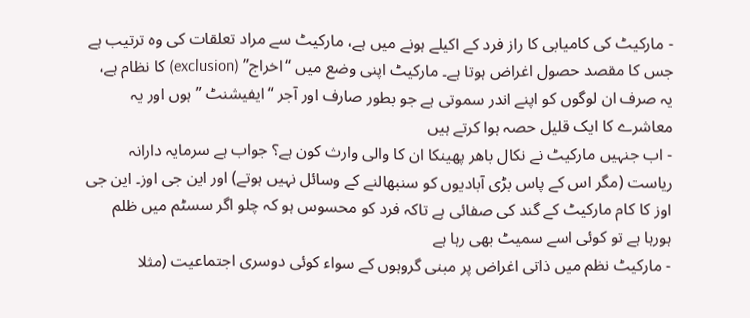- مارکیٹ کی کامیابی کا راز فرد کے اکیلے ہونے میں ہے، مارکیٹ سے مراد تعلقات کی وہ ترتیب ہے جس کا مقصد حصول اغراض ہوتا ہے۔ مارکیٹ اپنی وضع میں “اخراج” (exclusion) کا نظام ہے، یہ صرف ان لوگوں کو اپنے اندر سموتی ہے جو بطور صارف اور آجر “ایفیشنٹ ” ہوں اور یہ معاشرے کا ایک قلیل حصہ ہوا کرتے ہیں
- اب جنہیں مارکیٹ نے نکال باھر پھینکا ان کا والی وارث کون ہے؟ جواب ہے سرمایہ دارانہ ریاست (مگر اس کے پاس بڑی آبادیوں کو سنبھالنے کے وسائل نہیں ہوتے) اور این جی اوز۔ این جی اوز کا کام مارکیٹ کے گند کی صفائی ہے تاکہ فرد کو محسوس ہو کہ چلو اگر سسٹم میں ظلم ہورہا ہے تو کوئی اسے سمیٹ بھی رہا ہے
- مارکیٹ نظم میں ذاتی اغراض پر مبنی گروہوں کے سواء کوئی دوسری اجتماعیت (مثلا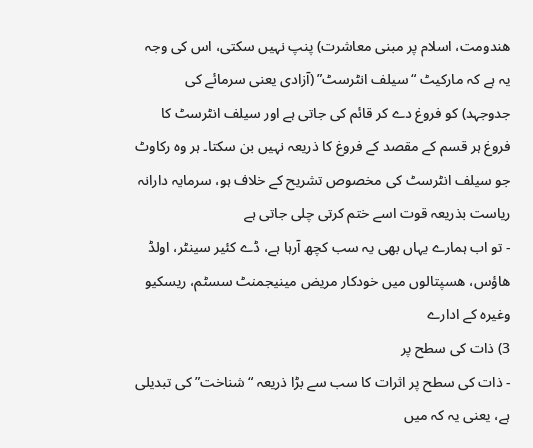ھندومت، اسلام پر مبنی معاشرت) پنپ نہیں سکتی، اس کی وجہ یہ ہے کہ مارکیٹ “سیلف انٹرسٹ” (آزادی یعنی سرمائے کی جدوجہد) کو فروغ دے کر قائم کی جاتی ہے اور سیلف انٹرسٹ کا فروغ ہر قسم کے مقصد کے فروغ کا ذریعہ نہیں بن سکتا۔ ہر وہ رکاوٹ جو سیلف انٹرسٹ کی مخصوص تشریح کے خلاف ہو، سرمایہ دارانہ ریاست بذریعہ قوت اسے ختم کرتی چلی جاتی ہے
- تو اب ہمارے یہاں بھی یہ سب کچھ آرہا ہے، ڈے کئیر سینٹر، اولڈ ھاؤس، ھسپتالوں میں خودکار مریض مینیجمنٹ سسٹم، ریسکیو وغیرہ کے ادارے
3) ذات کی سطح پر
- ذات کی سطح پر اثرات کا سب سے بڑا ذریعہ “شناخت” کی تبدیلی ہے، یعنی یہ کہ میں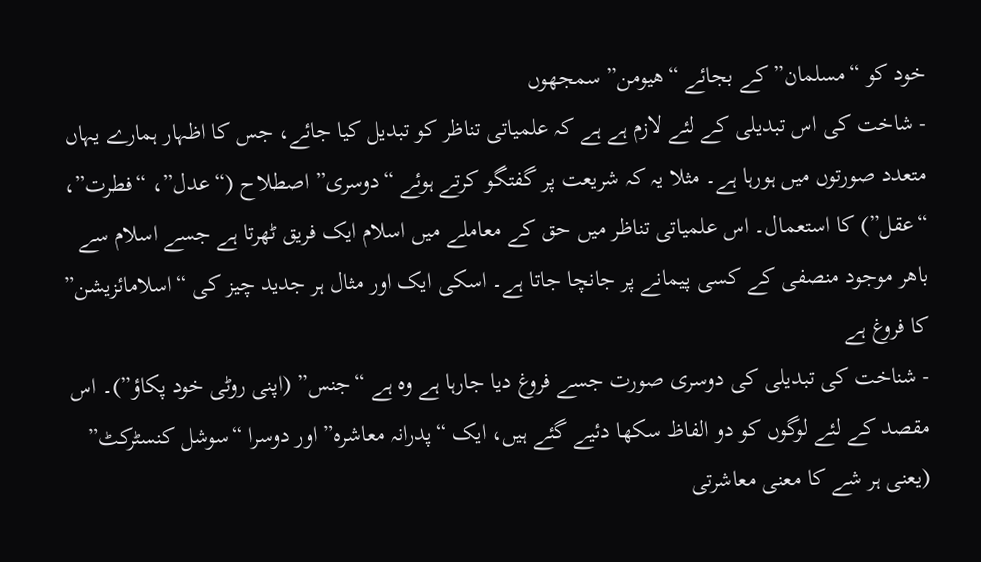خود کو “مسلمان” کے بجائے “ھیومن” سمجھوں
- شاخت کی اس تبدیلی کے لئے لازم ہے ہے کہ علمیاتی تناظر کو تبدیل کیا جائے، جس کا اظہار ہمارے یہاں متعدد صورتوں میں ہورہا ہے۔ مثلا یہ کہ شریعت پر گفتگو کرتے ہوئے “دوسری” اصطلاح (“عدل”، “فطرت”، “عقل”) کا استعمال۔ اس علمیاتی تناظر میں حق کے معاملے میں اسلام ایک فریق ٹھرتا ہے جسے اسلام سے باھر موجود منصفی کے کسی پیمانے پر جانچا جاتا ہے۔ اسکی ایک اور مثال ہر جدید چیز کی “اسلامائزیشن” کا فروغ ہے
- شناخت کی تبدیلی کی دوسری صورت جسے فروغ دیا جارہا ہے وہ ہے “جنس” (اپنی روٹی خود پکاؤ”)۔ اس مقصد کے لئے لوگوں کو دو الفاظ سکھا دئیے گئے ہیں، ایک “پدرانہ معاشرہ” اور دوسرا “سوشل کنسٹرکٹ” (یعنی ہر شے کا معنی معاشرتی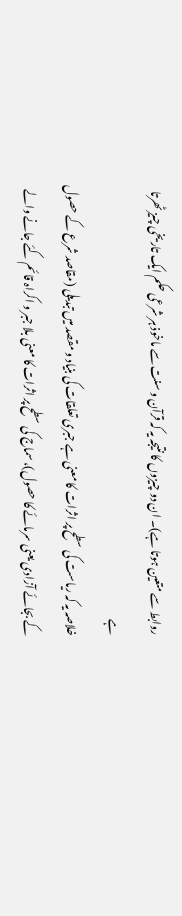روابط سے متعین ہوتا ہے)۔ ان دو چیزوں کا نتیجہ یہ کہ قرآن و سنت سے ماخوذ ہر شرعی حکم ایک تاریخی چیز ٹھرتا ہے
خلاصہ یہ کہ ریاست کی سطح پر اثرات کا معنی ہے جبری تعلقات کی بنیاد و مقصد میں تبدیلی (مقاصد شرع کے حصول کے بجائے آزادی یعنی سرمائے کا حصول)، سماج کی سطح پر اثرات کا معنی بلا جبر و اکراہ قائم کئے جانے والے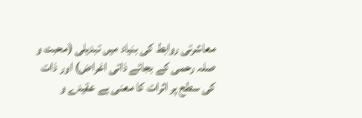معاشرتی روابط کی بنیاد میں تبدیلی (محبت و صلہ رحمی کے بجائے ذاتی اغراض) اور ذات کی سطح پر اثرات کا معنی ہے عقیدے و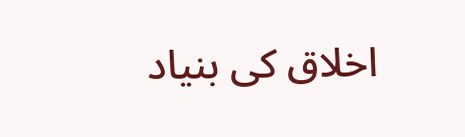اخلاق کی بنیاد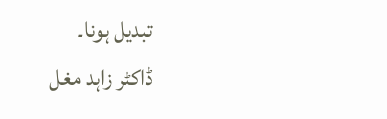تبدیل ہونا۔
ڈاکٹر زاہد مغل